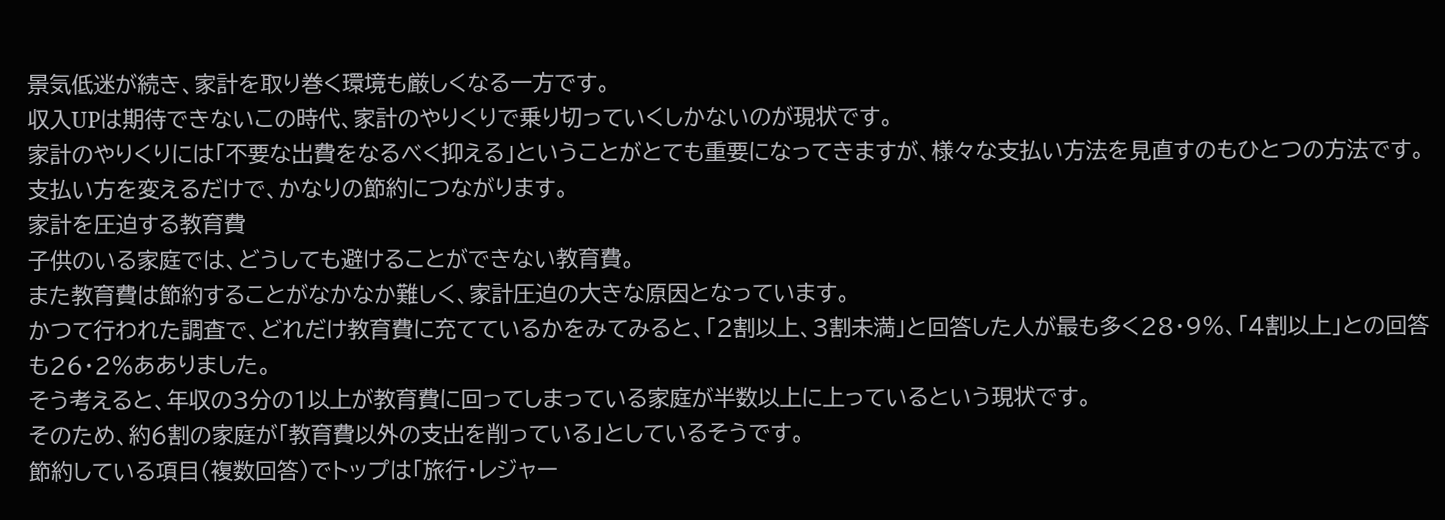景気低迷が続き、家計を取り巻く環境も厳しくなる一方です。
収入UPは期待できないこの時代、家計のやりくりで乗り切っていくしかないのが現状です。
家計のやりくりには「不要な出費をなるべく抑える」ということがとても重要になってきますが、様々な支払い方法を見直すのもひとつの方法です。
支払い方を変えるだけで、かなりの節約につながります。
家計を圧迫する教育費
子供のいる家庭では、どうしても避けることができない教育費。
また教育費は節約することがなかなか難しく、家計圧迫の大きな原因となっています。
かつて行われた調査で、どれだけ教育費に充てているかをみてみると、「2割以上、3割未満」と回答した人が最も多く28・9%、「4割以上」との回答も26・2%あありました。
そう考えると、年収の3分の1以上が教育費に回ってしまっている家庭が半数以上に上っているという現状です。
そのため、約6割の家庭が「教育費以外の支出を削っている」としているそうです。
節約している項目(複数回答)でトップは「旅行・レジャー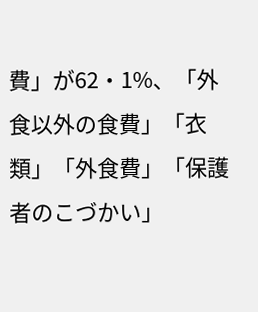費」が62・1%、「外食以外の食費」「衣類」「外食費」「保護者のこづかい」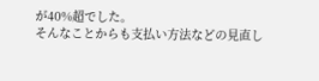が40%超でした。
そんなことからも支払い方法などの見直し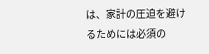は、家計の圧迫を避けるためには必須の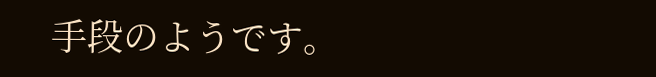手段のようです。